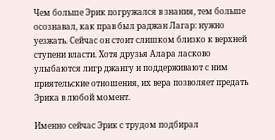Чем больше Эрик погружался в знания, тем больше осознавал, как прав был раджан Лагар: нужно уезжать. Сейчас он стоит слишком близко к верхней ступени власти. Хотя друзья Алара ласково улыбаются лигр джангу и поддерживают с ним приятельские отношения, их вера позволяет предать Эрика в любой момент.

Именно сейчас Эрик с трудом подбирал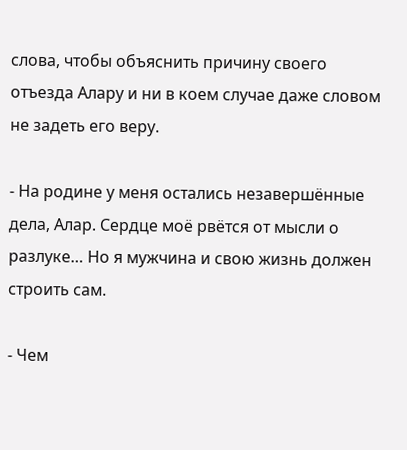слова, чтобы объяснить причину своего отъезда Алару и ни в коем случае даже словом не задеть его веру.

- На родине у меня остались незавершённые дела, Алар. Сердце моё рвётся от мысли о разлуке… Но я мужчина и свою жизнь должен строить сам.

- Чем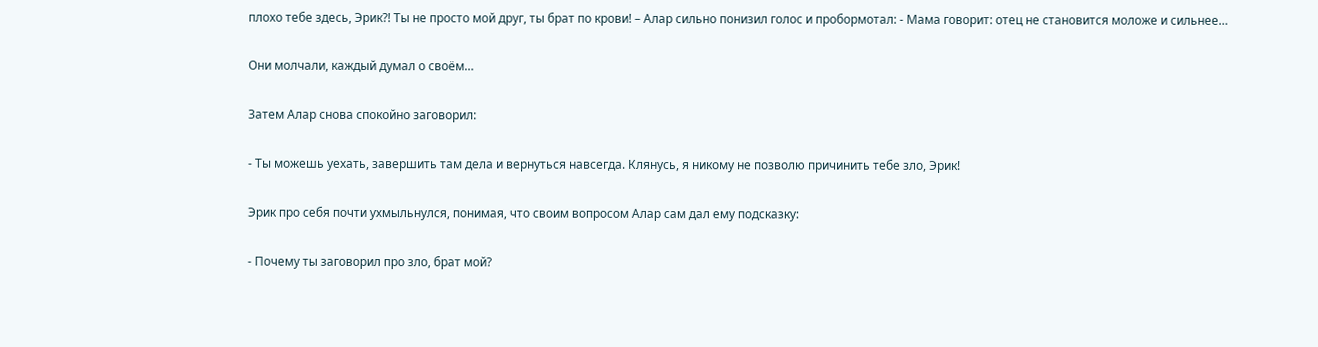плохо тебе здесь, Эрик?! Ты не просто мой друг, ты брат по крови! – Алар сильно понизил голос и пробормотал: - Мама говорит: отец не становится моложе и сильнее…

Они молчали, каждый думал о своём…

Затем Алар снова спокойно заговорил:

- Ты можешь уехать, завершить там дела и вернуться навсегда. Клянусь, я никому не позволю причинить тебе зло, Эрик!

Эрик про себя почти ухмыльнулся, понимая, что своим вопросом Алар сам дал ему подсказку:

- Почему ты заговорил про зло, брат мой?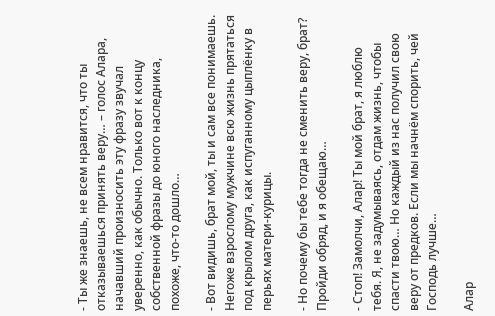- Ты же знаешь, не всем нравится, что ты отказываешься принять веру… – голос Алара, начавший произносить эту фразу звучал уверенно, как обычно. Только вот к концу собственной фразы до юного наследника, похоже, что-то дошло…

- Вот видишь, брат мой, ты и сам все понимаешь. Негоже взрослому мужчине всю жизнь прятаться под крылом друга, как испуганному цыплёнку в перьях матери-курицы.

- Но почему бы тебе тогда не сменить веру, брат? Пройди обряд, и я обещаю…

- Стоп! Замолчи, Алар! Ты мой брат, я люблю тебя. Я, не задумываясь, отдам жизнь, чтобы спасти твою… Но каждый из нас получил свою веру от предков. Если мы начнём спорить, чей Господь лучше…

Алар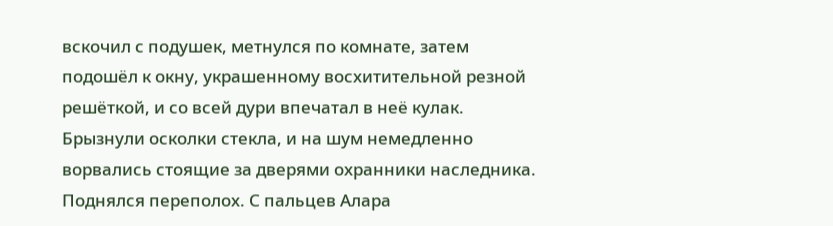вскочил с подушек, метнулся по комнате, затем подошёл к окну, украшенному восхитительной резной решёткой, и со всей дури впечатал в неё кулак. Брызнули осколки стекла, и на шум немедленно ворвались стоящие за дверями охранники наследника. Поднялся переполох. С пальцев Алара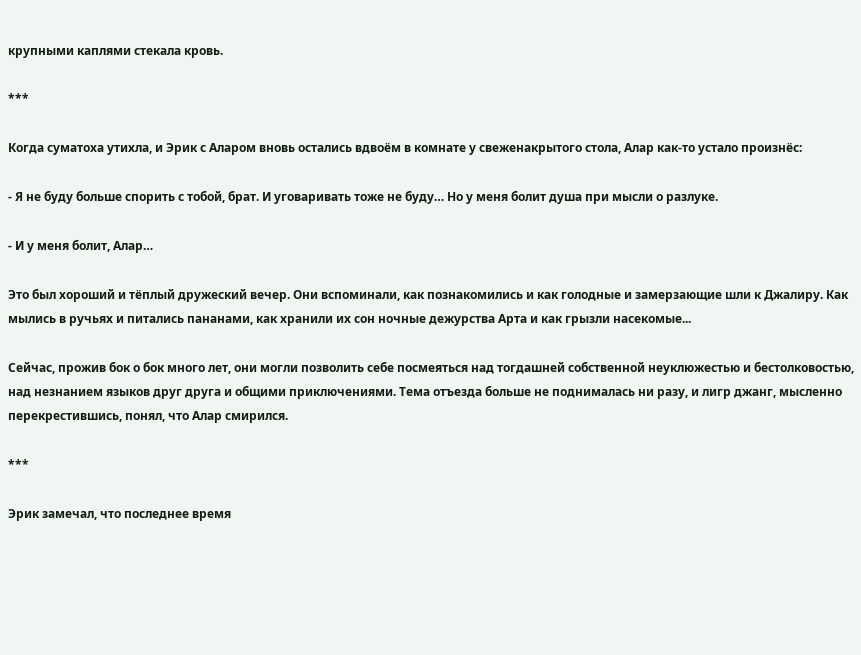крупными каплями стекала кровь.

***

Когда суматоха утихла, и Эрик с Аларом вновь остались вдвоём в комнате у свеженакрытого стола, Алар как-то устало произнёс:

- Я не буду больше спорить с тобой, брат. И уговаривать тоже не буду… Но у меня болит душа при мысли о разлуке.

- И у меня болит, Алар…

Это был хороший и тёплый дружеский вечер. Они вспоминали, как познакомились и как голодные и замерзающие шли к Джалиру. Как мылись в ручьях и питались пананами, как хранили их сон ночные дежурства Арта и как грызли насекомые...

Сейчас, прожив бок о бок много лет, они могли позволить себе посмеяться над тогдашней собственной неуклюжестью и бестолковостью, над незнанием языков друг друга и общими приключениями. Тема отъезда больше не поднималась ни разу, и лигр джанг, мысленно перекрестившись, понял, что Алар смирился.

***

Эрик замечал, что последнее время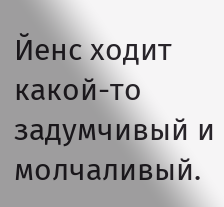Йенс ходит какой-то задумчивый и молчаливый.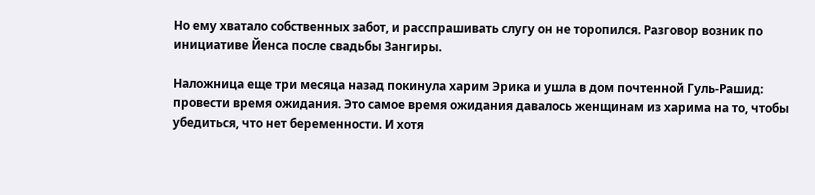Но ему хватало собственных забот, и расспрашивать слугу он не торопился. Разговор возник по инициативе Йенса после свадьбы Зангиры.

Наложница еще три месяца назад покинула харим Эрика и ушла в дом почтенной Гуль-Рашид: провести время ожидания. Это самое время ожидания давалось женщинам из харима на то, чтобы убедиться, что нет беременности. И хотя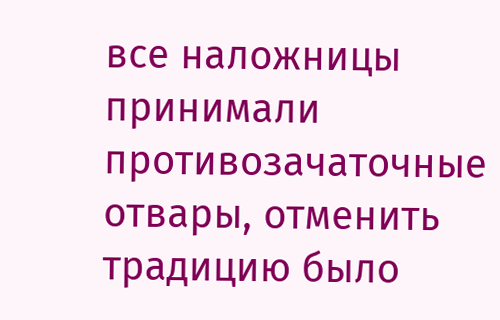все наложницы принимали противозачаточные отвары, отменить традицию было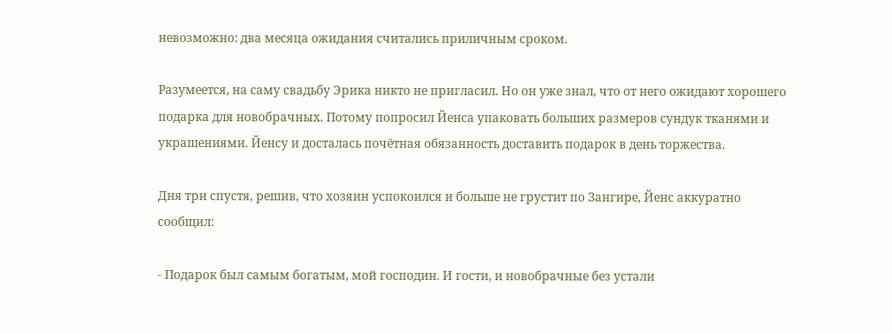невозможно: два месяца ожидания считались приличным сроком.

Разумеется, на саму свадьбу Эрика никто не пригласил. Но он уже знал, что от него ожидают хорошего подарка для новобрачных. Потому попросил Йенса упаковать больших размеров сундук тканями и украшениями. Йенсу и досталась почётная обязанность доставить подарок в день торжества.

Дня три спустя, решив, что хозяин успокоился и больше не грустит по Зангире, Йенс аккуратно сообщил:

- Подарок был самым богатым, мой господин. И гости, и новобрачные без устали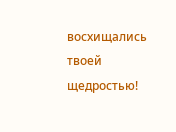восхищались твоей щедростью!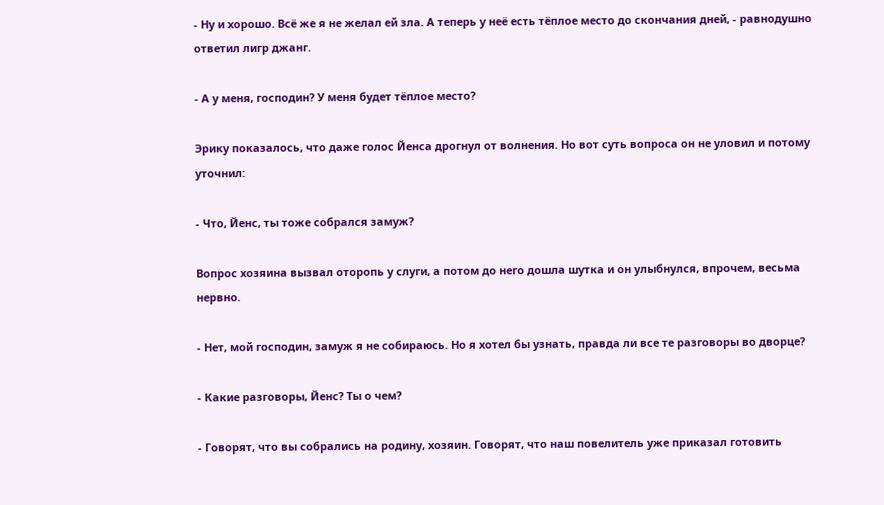- Ну и хорошо. Всё же я не желал ей зла. А теперь у неё есть тёплое место до скончания дней, - равнодушно ответил лигр джанг.

- А у меня, господин? У меня будет тёплое место?

Эрику показалось, что даже голос Йенса дрогнул от волнения. Но вот суть вопроса он не уловил и потому уточнил:

- Что, Йенс, ты тоже собрался замуж?

Вопрос хозяина вызвал оторопь у слуги, а потом до него дошла шутка и он улыбнулся, впрочем, весьма нервно.

- Нет, мой господин, замуж я не собираюсь. Но я хотел бы узнать, правда ли все те разговоры во дворце?

- Какие разговоры, Йенс? Ты о чем?

- Говорят, что вы собрались на родину, хозяин. Говорят, что наш повелитель уже приказал готовить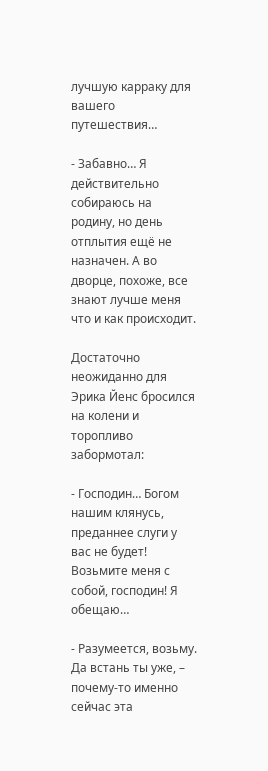лучшую карраку для вашего путешествия…

- Забавно… Я действительно собираюсь на родину, но день отплытия ещё не назначен. А во дворце, похоже, все знают лучше меня что и как происходит.

Достаточно неожиданно для Эрика Йенс бросился на колени и торопливо забормотал:

- Господин… Богом нашим клянусь, преданнее слуги у вас не будет! Возьмите меня с собой, господин! Я обещаю…

- Разумеется, возьму. Да встань ты уже, – почему-то именно сейчас эта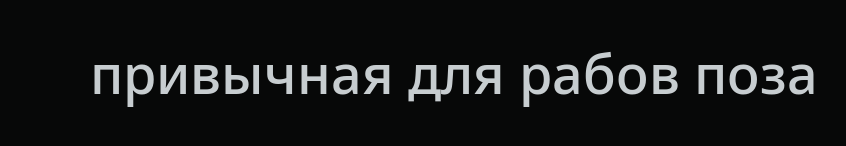привычная для рабов поза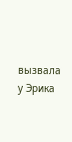вызвала у Эрика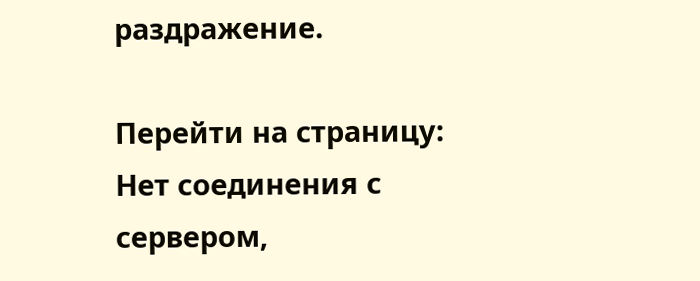раздражение.

Перейти на страницу:
Нет соединения с сервером,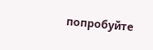попробуйте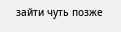зайти чуть позже